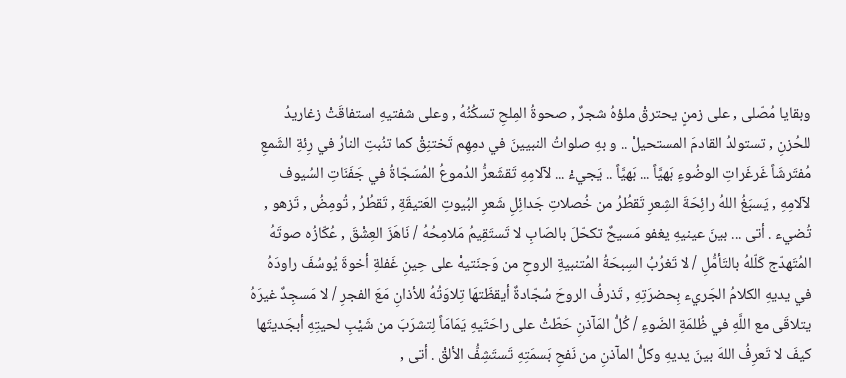وبقايا مُصّلى , على زمنٍ يحترقْ ملؤهُ شجرٌ , صحوةُ المِلحِ تسكُنُهُ , وعلى شفتيهِ استفاقَتْ زغاريدُ للحُزنِ , تستولدُ القادمَ المستحيلْ .. و بهِ صلواتُ النبيينَ في دمِهِم تَختنِقْ كما تنُبتِ النارُ في رِئةِ الشَمعِ مُفتَرشَاً غَرغَراتِ الوضُوءِ بَهيَّاً ... بَهيَّاً .. يَجيءْ ... لآلامِهِ تَقشَعرُّ الدُموعُ المُسَجّاةُ في جَفَنَاتِ السُيوف لآلامِهِ , يَسبَغُ اللهُ رائِحَةَ الشِعرِ تَقطُرُ من خُصلاتِ جَدائِلِ شَعرِ البُيوتِ العَتيقَةِ , تَقطُرُ , تُومِضُ , تَزهو , تُضيء . أتى ... بينَ عينيهِ يغفو مَسيحٌ تكحّلَ بالصَابِ لا تَستَقِيمُ مَلامِحُهُ / نَاهَزَ العِشْقَ , عُكّازُه صوتَهُ المُتَهدّج كَلّلهُ بالتَأمُّلِ / لا تَغرُبُ السِبحَةُ المُتنبيةِ الروحِ من وَجنَتيهْ على حِينِ غَفلةِ أخوةَ يُوسُفَ راودَهُ في يديهِ الكلامُ الجَريء بِحضرَتِهِ , تَذرفُ الروحَ سُجّادةٌ أيقظَتهَا تِلاوَتُهُ للأذانِ مَعَ الفجرِ / لا مَسجِدٌ غيرَهُ يتلاقَى مع اللَّهِ في ظُلمَةِ الضَوءِ / كُلُّ المَآذنِ حَطّتْ على راحَتَيهِ يَمَامَاً لِتشرَبَ من شَيْبِ لحيتِهِ أبجَديتَها كيفَ لا تَعرِفُ اللهَ بينَ يديهِ وكلُّ المآذنِ من نَفحِ بَسمَتِهِ تَستَشِفُّ الألقْ . أتى ,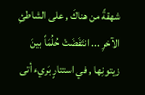شهقةً من هناكَ , على الشاطئِ الآخرِ ... انتَفَضَتْ حُلُمَاً بينَ زيتونِها , في استتارٍ بَريء أتى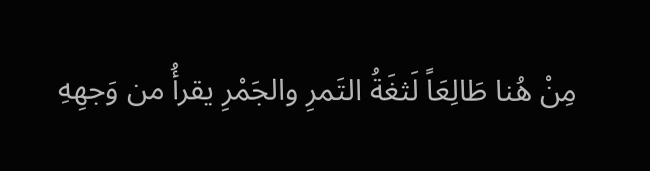مِنْ هُنا طَالِعَاً لَثغَةُ التَمرِ والجَمْرِ يقرأُ من وَجهِهِ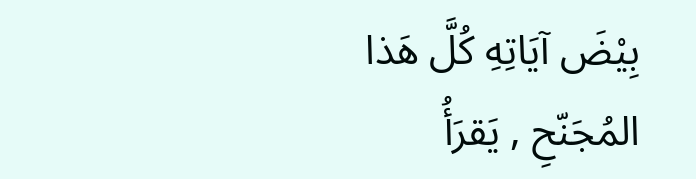بِيْضَ آيَاتِهِ كُلَّ هَذا المُجَنّحِ , يَقرَأُ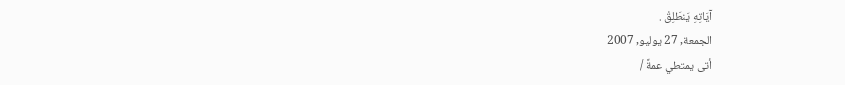آيَاتِهِ يَنطَلِقْ .
الجمعة, 27 يوليو, 2007
أتى يمتطي عمةً /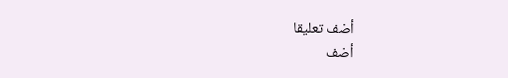أضف تعليقا
أضف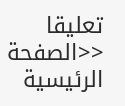تعليقا
<<الصفحة الرئيسية